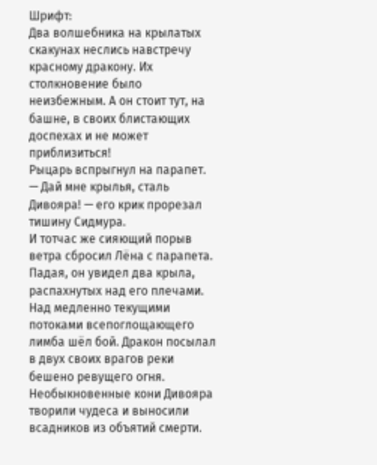Шрифт:
Два волшебника на крылатых скакунах неслись навстречу красному дракону. Их столкновение было неизбежным. А он стоит тут, на башне, в своих блистающих доспехах и не может приблизиться!
Рыцарь вспрыгнул на парапет.
— Дай мне крылья, сталь Дивояра! — его крик прорезал тишину Сидмура.
И тотчас же сияющий порыв ветра сбросил Лёна с парапета. Падая, он увидел два крыла, распахнутых над его плечами.
Над медленно текущими потоками всепоглощающего лимба шёл бой. Дракон посылал в двух своих врагов реки бешено ревущего огня. Необыкновенные кони Дивояра творили чудеса и выносили всадников из объятий смерти.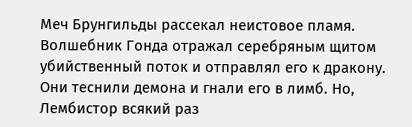Меч Брунгильды рассекал неистовое пламя. Волшебник Гонда отражал серебряным щитом убийственный поток и отправлял его к дракону. Они теснили демона и гнали его в лимб. Но, Лембистор всякий раз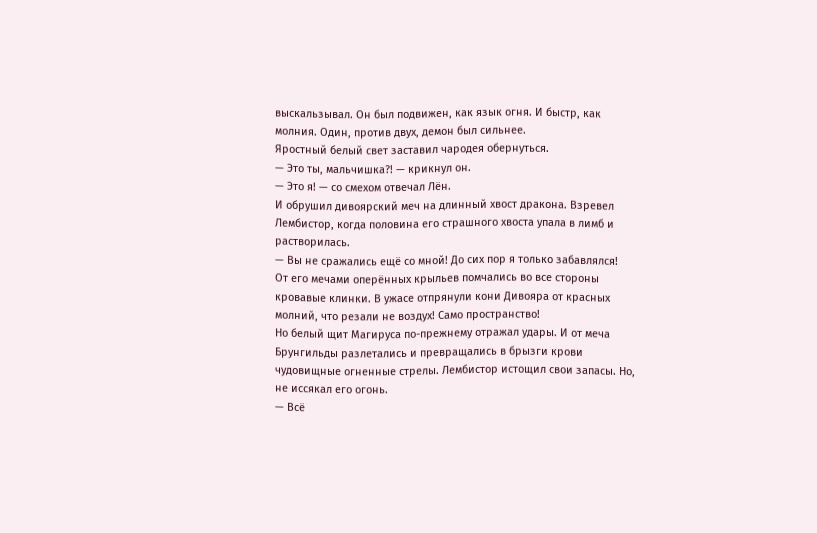выскальзывал. Он был подвижен, как язык огня. И быстр, как молния. Один, против двух, демон был сильнее.
Яростный белый свет заставил чародея обернуться.
— Это ты, мальчишка?! — крикнул он.
— Это я! — со смехом отвечал Лён.
И обрушил дивоярский меч на длинный хвост дракона. Взревел Лембистор, когда половина его страшного хвоста упала в лимб и растворилась.
— Вы не сражались ещё со мной! До сих пор я только забавлялся!
От его мечами оперённых крыльев помчались во все стороны кровавые клинки. В ужасе отпрянули кони Дивояра от красных молний, что резали не воздух! Само пространство!
Но белый щит Магируса по-прежнему отражал удары. И от меча Брунгильды разлетались и превращались в брызги крови чудовищные огненные стрелы. Лембистор истощил свои запасы. Но, не иссякал его огонь.
— Всё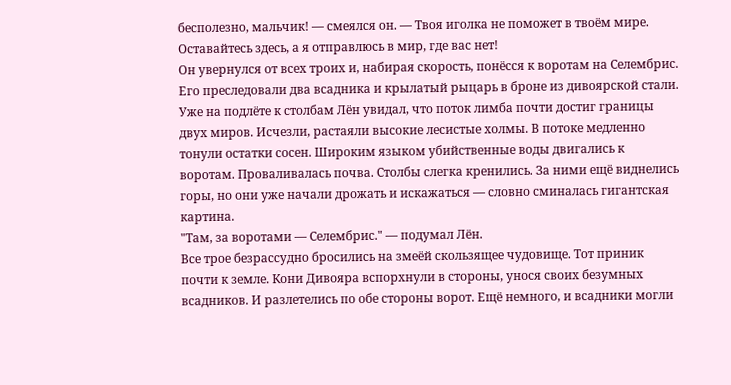бесполезно, мальчик! — смеялся он. — Твоя иголка не поможет в твоём мире. Оставайтесь здесь, а я отправлюсь в мир, где вас нет!
Он увернулся от всех троих и, набирая скорость, понёсся к воротам на Селембрис. Его преследовали два всадника и крылатый рыцарь в броне из дивоярской стали.
Уже на подлёте к столбам Лён увидал, что поток лимба почти достиг границы двух миров. Исчезли, растаяли высокие лесистые холмы. В потоке медленно тонули остатки сосен. Широким языком убийственные воды двигались к воротам. Проваливалась почва. Столбы слегка кренились. За ними ещё виднелись горы, но они уже начали дрожать и искажаться — словно сминалась гигантская картина.
"Там, за воротами — Селембрис." — подумал Лён.
Все трое безрассудно бросились на змеёй скользящее чудовище. Тот приник почти к земле. Кони Дивояра вспорхнули в стороны, унося своих безумных всадников. И разлетелись по обе стороны ворот. Ещё немного, и всадники могли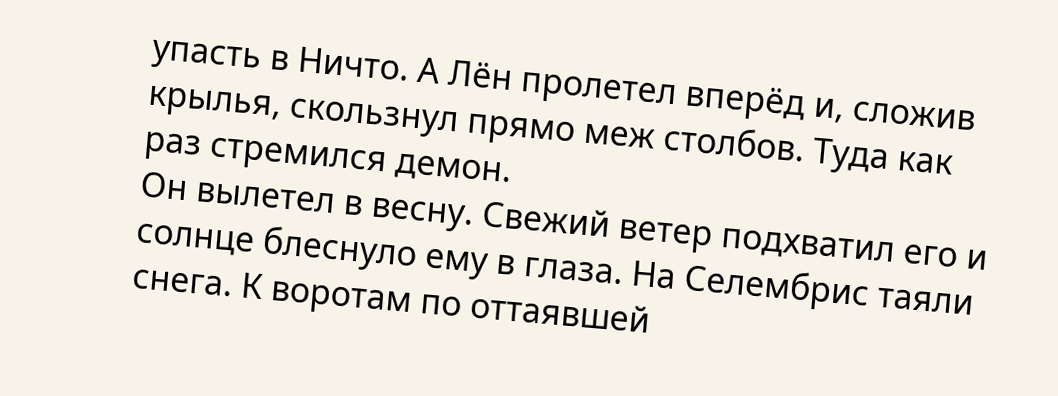упасть в Ничто. А Лён пролетел вперёд и, сложив крылья, скользнул прямо меж столбов. Туда как раз стремился демон.
Он вылетел в весну. Свежий ветер подхватил его и солнце блеснуло ему в глаза. На Селембрис таяли снега. К воротам по оттаявшей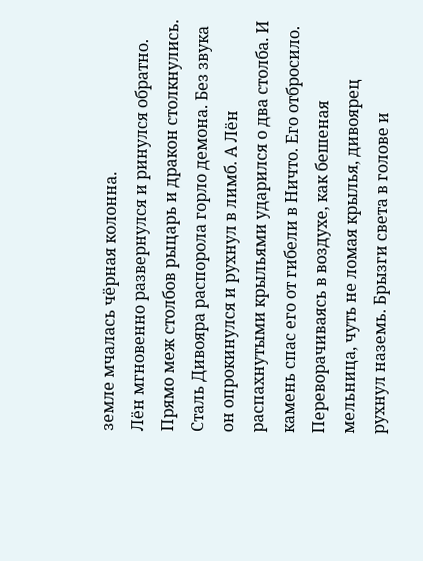земле мчалась чёрная колонна.
Лён мгновенно развернулся и ринулся обратно. Прямо меж столбов рыцарь и дракон столкнулись. Сталь Дивояра распорола горло демона. Без звука он опрокинулся и рухнул в лимб. А Лён распахнутыми крыльями ударился о два столба. И камень спас его от гибели в Ничто. Его отбросило.
Переворачиваясь в воздухе, как бешеная мельница, чуть не ломая крылья, дивоярец рухнул наземь. Брызги света в голове и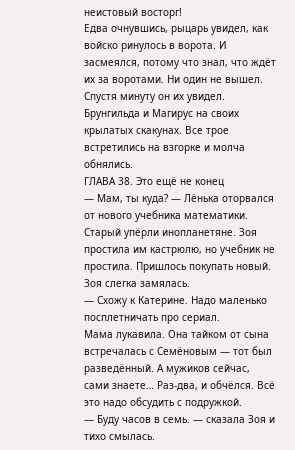неистовый восторг!
Едва очнувшись, рыцарь увидел, как войско ринулось в ворота. И засмеялся, потому что знал, что ждёт их за воротами. Ни один не вышел.
Спустя минуту он их увидел. Брунгильда и Магирус на своих крылатых скакунах. Все трое встретились на взгорке и молча обнялись.
ГЛАВА 38. Это ещё не конец
— Мам, ты куда? — Лёнька оторвался от нового учебника математики. Старый упёрли инопланетяне. Зоя простила им кастрюлю, но учебник не простила. Пришлось покупать новый.
Зоя слегка замялась.
— Схожу к Катерине. Надо маленько посплетничать про сериал.
Мама лукавила. Она тайком от сына встречалась с Семёновым — тот был разведённый. А мужиков сейчас, сами знаете… Раз-два, и обчёлся. Всё это надо обсудить с подружкой.
— Буду часов в семь. — сказала Зоя и тихо смылась.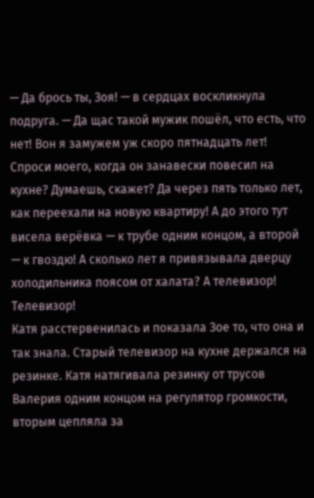— Да брось ты, Зоя! — в сердцах воскликнула подруга. — Да щас такой мужик пошёл, что есть, что нет! Вон я замужем уж скоро пятнадцать лет! Спроси моего, когда он занавески повесил на кухне? Думаешь, скажет? Да через пять только лет, как переехали на новую квартиру! А до этого тут висела верёвка — к трубе одним концом, а второй — к гвоздю! А сколько лет я привязывала дверцу холодильника поясом от халата? А телевизор! Телевизор!
Катя расстервенилась и показала Зое то, что она и так знала. Старый телевизор на кухне держался на резинке. Катя натягивала резинку от трусов Валерия одним концом на регулятор громкости, вторым цепляла за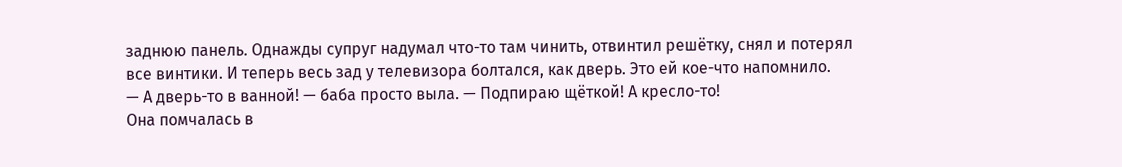заднюю панель. Однажды супруг надумал что-то там чинить, отвинтил решётку, снял и потерял все винтики. И теперь весь зад у телевизора болтался, как дверь. Это ей кое-что напомнило.
— А дверь-то в ванной! — баба просто выла. — Подпираю щёткой! А кресло-то!
Она помчалась в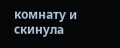комнату и скинула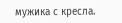мужика с кресла.